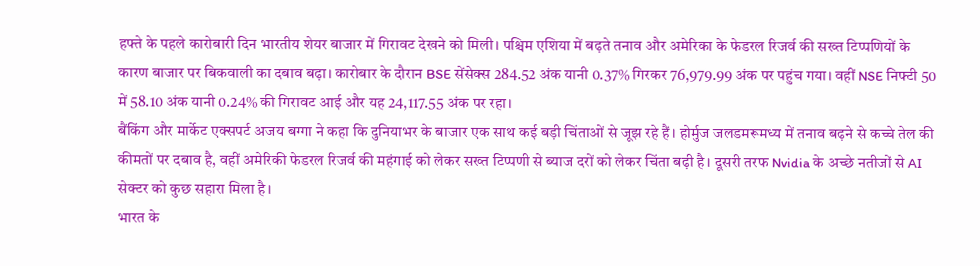हफ्ते के पहले कारोबारी दिन भारतीय शेयर बाजार में गिरावट देखने को मिली। पश्चिम एशिया में बढ़ते तनाव और अमेरिका के फेडरल रिजर्व की सख्त टिप्पणियों के कारण बाजार पर बिकवाली का दबाव बढ़ा। कारोबार के दौरान BSE सेंसेक्स 284.52 अंक यानी 0.37% गिरकर 76,979.99 अंक पर पहुंच गया। वहीं NSE निफ्टी 50 में 58.10 अंक यानी 0.24% की गिरावट आई और यह 24,117.55 अंक पर रहा।
बैंकिंग और मार्केट एक्सपर्ट अजय बग्गा ने कहा कि दुनियाभर के बाजार एक साथ कई बड़ी चिंताओं से जूझ रहे हैं। होर्मुज जलडमरूमध्य में तनाव बढ़ने से कच्चे तेल की कीमतों पर दबाव है, वहीं अमेरिकी फेडरल रिजर्व की महंगाई को लेकर सख्त टिप्पणी से ब्याज दरों को लेकर चिंता बढ़ी है। दूसरी तरफ Nvidia के अच्छे नतीजों से AI सेक्टर को कुछ सहारा मिला है।
भारत के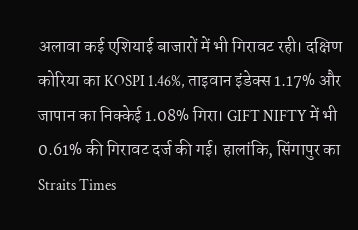अलावा कई एशियाई बाजारों में भी गिरावट रही। दक्षिण कोरिया का KOSPI 1.46%, ताइवान इंडेक्स 1.17% और जापान का निक्केई 1.08% गिरा। GIFT NIFTY में भी 0.61% की गिरावट दर्ज की गई। हालांकि, सिंगापुर का Straits Times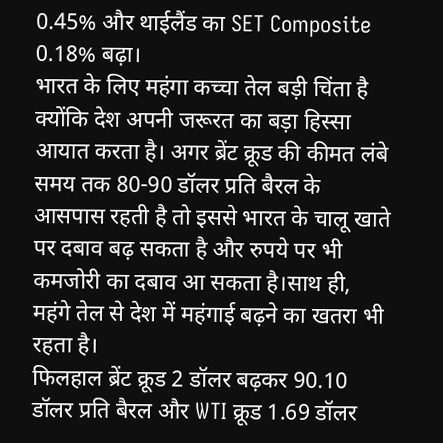0.45% और थाईलैंड का SET Composite 0.18% बढ़ा।
भारत के लिए महंगा कच्चा तेल बड़ी चिंता है क्योंकि देश अपनी जरूरत का बड़ा हिस्सा आयात करता है। अगर ब्रेंट क्रूड की कीमत लंबे समय तक 80-90 डॉलर प्रति बैरल के आसपास रहती है तो इससे भारत के चालू खाते पर दबाव बढ़ सकता है और रुपये पर भी कमजोरी का दबाव आ सकता है।साथ ही, महंगे तेल से देश में महंगाई बढ़ने का खतरा भी रहता है।
फिलहाल ब्रेंट क्रूड 2 डॉलर बढ़कर 90.10 डॉलर प्रति बैरल और WTI क्रूड 1.69 डॉलर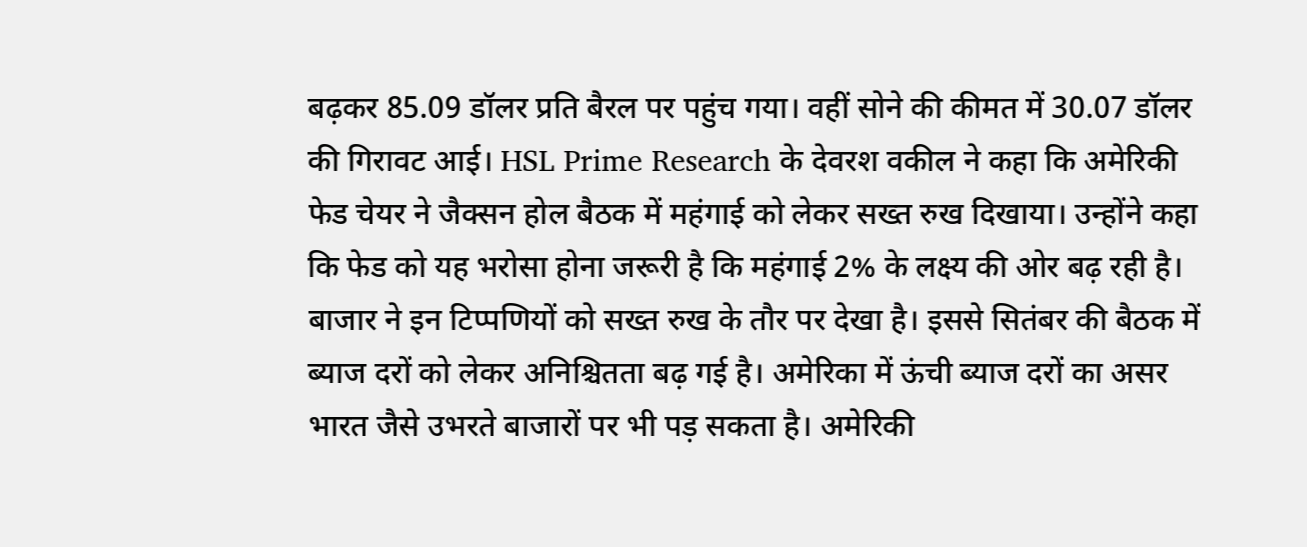बढ़कर 85.09 डॉलर प्रति बैरल पर पहुंच गया। वहीं सोने की कीमत में 30.07 डॉलर की गिरावट आई। HSL Prime Research के देवरश वकील ने कहा कि अमेरिकी फेड चेयर ने जैक्सन होल बैठक में महंगाई को लेकर सख्त रुख दिखाया। उन्होंने कहा कि फेड को यह भरोसा होना जरूरी है कि महंगाई 2% के लक्ष्य की ओर बढ़ रही है।
बाजार ने इन टिप्पणियों को सख्त रुख के तौर पर देखा है। इससे सितंबर की बैठक में ब्याज दरों को लेकर अनिश्चितता बढ़ गई है। अमेरिका में ऊंची ब्याज दरों का असर भारत जैसे उभरते बाजारों पर भी पड़ सकता है। अमेरिकी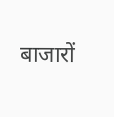बाजारों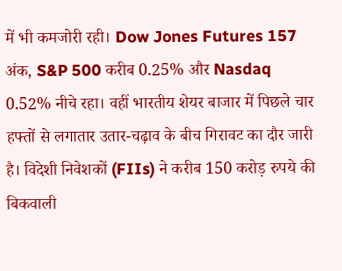में भी कमजोरी रही। Dow Jones Futures 157 अंक, S&P 500 करीब 0.25% और Nasdaq 0.52% नीचे रहा। वहीं भारतीय शेयर बाजार में पिछले चार हफ्तों से लगातार उतार-चढ़ाव के बीच गिरावट का दौर जारी है। विदेशी निवेशकों (FIIs) ने करीब 150 करोड़ रुपये की बिकवाली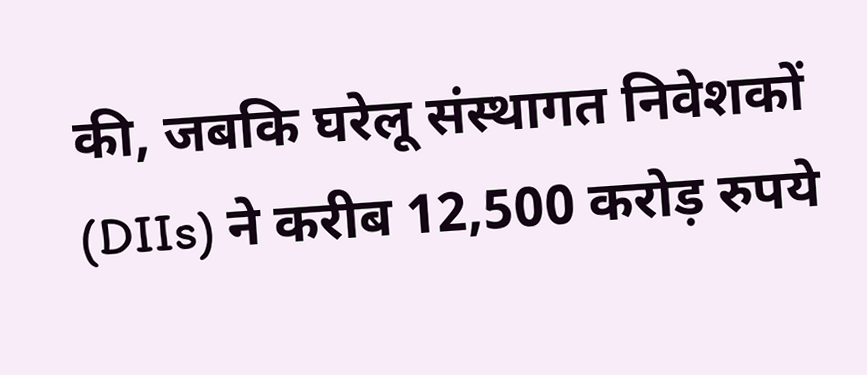की, जबकि घरेलू संस्थागत निवेशकों (DIIs) ने करीब 12,500 करोड़ रुपये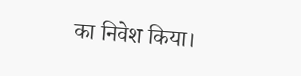का निवेश किया।